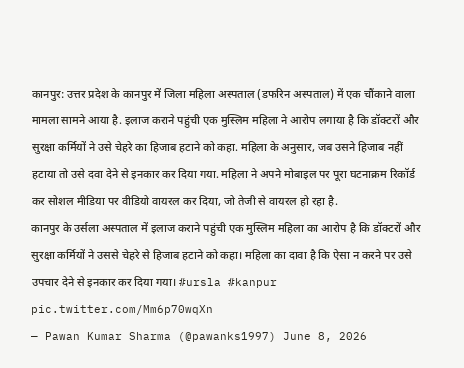कानपुर: उत्तर प्रदेश के कानपुर में जिला महिला अस्पताल (डफरिन अस्पताल) में एक चौंकाने वाला मामला सामने आया है. इलाज कराने पहुंची एक मुस्लिम महिला ने आरोप लगाया है कि डॉक्टरों और सुरक्षा कर्मियों ने उसे चेहरे का हिजाब हटाने को कहा. महिला के अनुसार, जब उसने हिजाब नहीं हटाया तो उसे दवा देने से इनकार कर दिया गया. महिला ने अपने मोबाइल पर पूरा घटनाक्रम रिकॉर्ड कर सोशल मीडिया पर वीडियो वायरल कर दिया, जो तेजी से वायरल हो रहा है.
कानपुर के उर्सला अस्पताल में इलाज कराने पहुंची एक मुस्लिम महिला का आरोप है कि डॉक्टरों और सुरक्षा कर्मियों ने उससे चेहरे से हिजाब हटाने को कहा। महिला का दावा है कि ऐसा न करने पर उसे उपचार देने से इनकार कर दिया गया। #ursla #kanpur pic.twitter.com/Mm6p70wqXn
— Pawan Kumar Sharma (@pawanks1997) June 8, 2026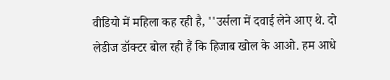वीडियो में महिला कह रही है, ''उर्सला में दवाई लेने आए थे. दो लेडीज डॉक्टर बोल रही हैं कि हिजाब खोल के आओ. हम आधे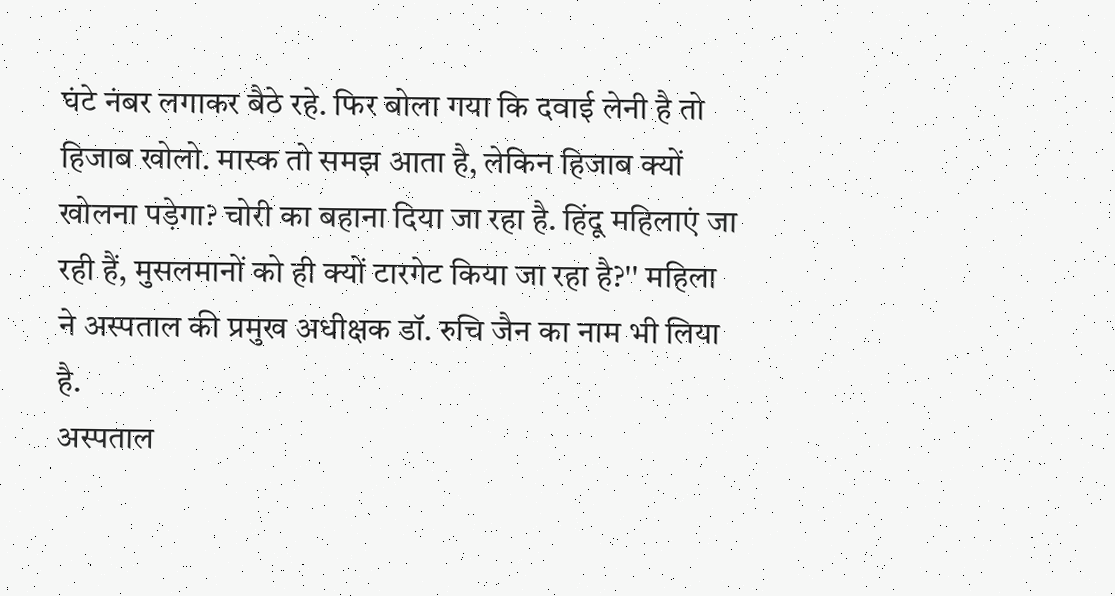घंटे नंबर लगाकर बैठे रहे. फिर बोला गया कि दवाई लेनी है तो हिजाब खोलो. मास्क तो समझ आता है, लेकिन हिजाब क्यों खोलना पड़ेगा? चोरी का बहाना दिया जा रहा है. हिंदू महिलाएं जा रही हैं, मुसलमानों को ही क्यों टारगेट किया जा रहा है?'' महिला ने अस्पताल की प्रमुख अधीक्षक डॉ. रुचि जैन का नाम भी लिया है.
अस्पताल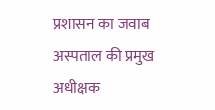प्रशासन का जवाब
अस्पताल की प्रमुख अधीक्षक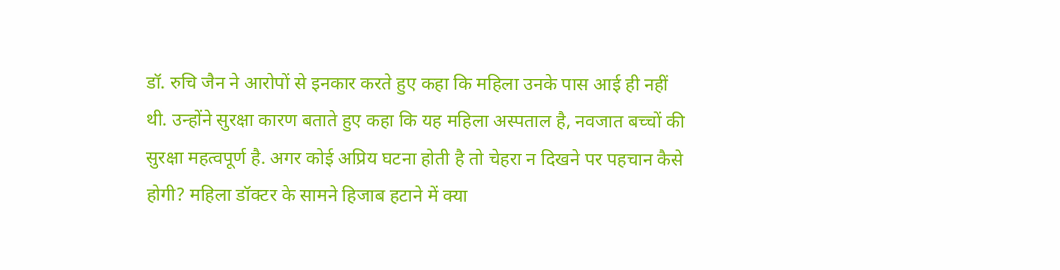डॉ. रुचि जैन ने आरोपों से इनकार करते हुए कहा कि महिला उनके पास आई ही नहीं थी. उन्होंने सुरक्षा कारण बताते हुए कहा कि यह महिला अस्पताल है, नवजात बच्चों की सुरक्षा महत्वपूर्ण है. अगर कोई अप्रिय घटना होती है तो चेहरा न दिखने पर पहचान कैसे होगी? महिला डॉक्टर के सामने हिजाब हटाने में क्या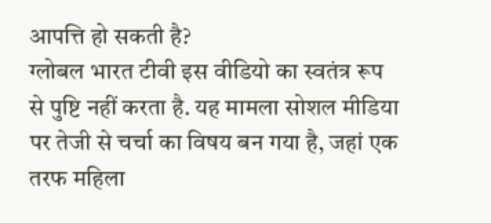आपत्ति हो सकती है?
ग्लोबल भारत टीवी इस वीडियो का स्वतंत्र रूप से पुष्टि नहीं करता है. यह मामला सोशल मीडिया पर तेजी से चर्चा का विषय बन गया है, जहां एक तरफ महिला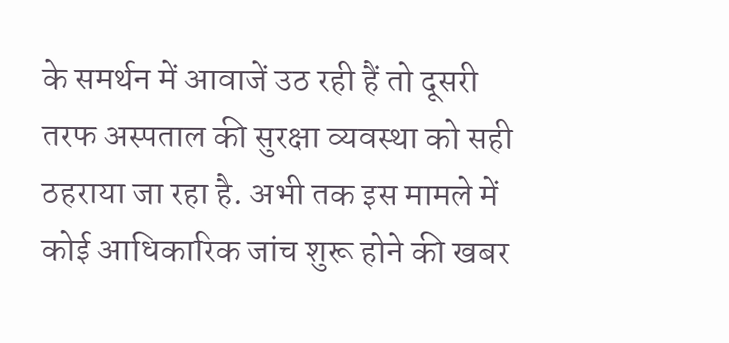के समर्थन में आवाजें उठ रही हैं तो दूसरी तरफ अस्पताल की सुरक्षा व्यवस्था को सही ठहराया जा रहा है. अभी तक इस मामले में कोई आधिकारिक जांच शुरू होने की खबर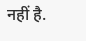नहीं है.